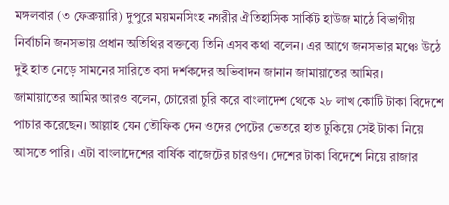মঙ্গলবার (৩ ফেব্রুয়ারি) দুপুরে ময়মনসিংহ নগরীর ঐতিহাসিক সার্কিট হাউজ মাঠে বিভাগীয় নির্বাচনি জনসভায় প্রধান অতিথির বক্তব্যে তিনি এসব কথা বলেন। এর আগে জনসভার মঞ্চে উঠে দুই হাত নেড়ে সামনের সারিতে বসা দর্শকদের অভিবাদন জানান জামায়াতের আমির।
জামায়াতের আমির আরও বলেন, চোরেরা চুরি করে বাংলাদেশ থেকে ২৮ লাখ কোটি টাকা বিদেশে পাচার করেছেন। আল্লাহ যেন তৌফিক দেন ওদের পেটের ভেতরে হাত ঢুকিয়ে সেই টাকা নিয়ে আসতে পারি। এটা বাংলাদেশের বার্ষিক বাজেটের চারগুণ। দেশের টাকা বিদেশে নিয়ে রাজার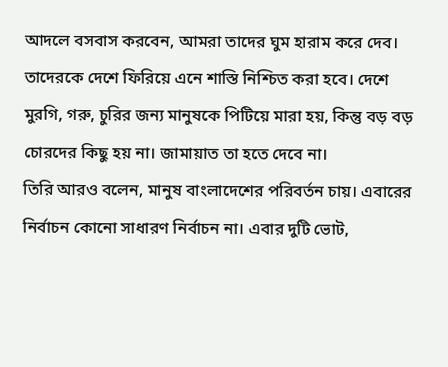আদলে বসবাস করবেন, আমরা তাদের ঘুম হারাম করে দেব। তাদেরকে দেশে ফিরিয়ে এনে শাস্তি নিশ্চিত করা হবে। দেশে মুরগি, গরু, চুরির জন্য মানুষকে পিটিয়ে মারা হয়, কিন্তু বড় বড় চোরদের কিছু হয় না। জামায়াত তা হতে দেবে না।
তিরি আরও বলেন, মানুষ বাংলাদেশের পরিবর্তন চায়। এবারের নির্বাচন কোনো সাধারণ নির্বাচন না। এবার দুটি ভোট,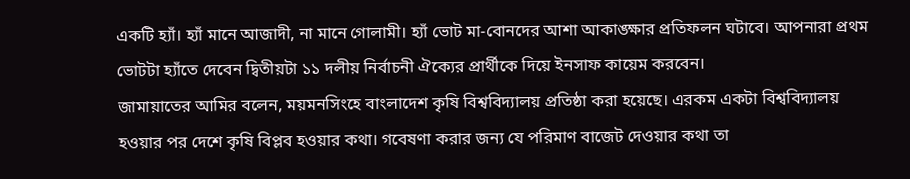একটি হ্যাঁ। হ্যাঁ মানে আজাদী, না মানে গোলামী। হ্যাঁ ভোট মা-বোনদের আশা আকাঙ্ক্ষার প্রতিফলন ঘটাবে। আপনারা প্রথম ভোটটা হ্যাঁতে দেবেন দ্বিতীয়টা ১১ দলীয় নির্বাচনী ঐক্যের প্রার্থীকে দিয়ে ইনসাফ কায়েম করবেন।
জামায়াতের আমির বলেন, ময়মনসিংহে বাংলাদেশ কৃষি বিশ্ববিদ্যালয় প্রতিষ্ঠা করা হয়েছে। এরকম একটা বিশ্ববিদ্যালয় হওয়ার পর দেশে কৃষি বিপ্লব হওয়ার কথা। গবেষণা করার জন্য যে পরিমাণ বাজেট দেওয়ার কথা তা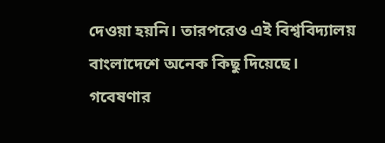দেওয়া হয়নি। তারপরেও এই বিশ্ববিদ্যালয় বাংলাদেশে অনেক কিছু দিয়েছে। গবেষণার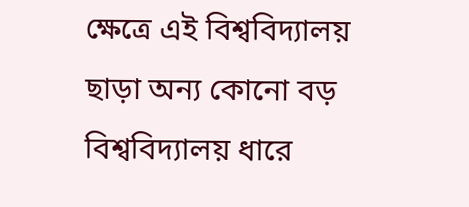ক্ষেত্রে এই বিশ্ববিদ্যালয় ছাড়া অন্য কোনো বড় বিশ্ববিদ্যালয় ধারে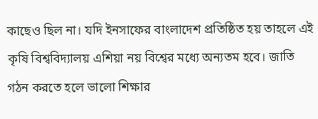কাছেও ছিল না। যদি ইনসাফের বাংলাদেশ প্রতিষ্ঠিত হয় তাহলে এই কৃষি বিশ্ববিদ্যালয় এশিয়া নয় বিশ্বের মধ্যে অন্যতম হবে। জাতি গঠন করতে হলে ভালো শিক্ষার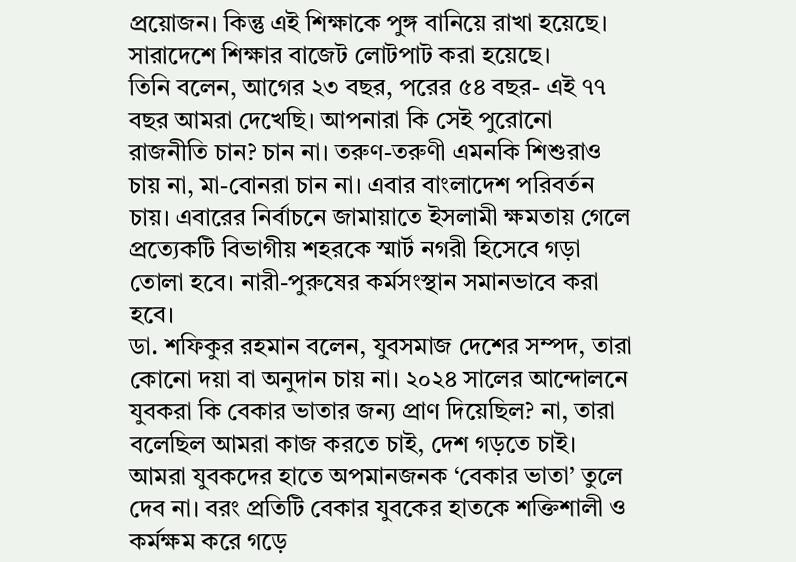প্রয়োজন। কিন্তু এই শিক্ষাকে পুঙ্গ বানিয়ে রাখা হয়েছে। সারাদেশে শিক্ষার বাজেট লোটপাট করা হয়েছে।
তিনি বলেন, আগের ২৩ বছর, পরের ৫৪ বছর- এই ৭৭ বছর আমরা দেখেছি। আপনারা কি সেই পুরোনো রাজনীতি চান? চান না। তরুণ-তরুণী এমনকি শিশুরাও চায় না, মা-বোনরা চান না। এবার বাংলাদেশ পরিবর্তন চায়। এবারের নির্বাচনে জামায়াতে ইসলামী ক্ষমতায় গেলে প্রত্যেকটি বিভাগীয় শহরকে স্মার্ট নগরী হিসেবে গড়া তোলা হবে। নারী-পুরুষের কর্মসংস্থান সমানভাবে করা হবে।
ডা. শফিকুর রহমান বলেন, যুবসমাজ দেশের সম্পদ, তারা কোনো দয়া বা অনুদান চায় না। ২০২৪ সালের আন্দোলনে যুবকরা কি বেকার ভাতার জন্য প্রাণ দিয়েছিল? না, তারা বলেছিল আমরা কাজ করতে চাই, দেশ গড়তে চাই। আমরা যুবকদের হাতে অপমানজনক ‘বেকার ভাতা’ তুলে দেব না। বরং প্রতিটি বেকার যুবকের হাতকে শক্তিশালী ও কর্মক্ষম করে গড়ে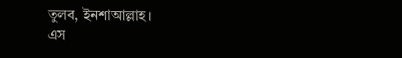তুলব, ইনশাআল্লাহ।
এস